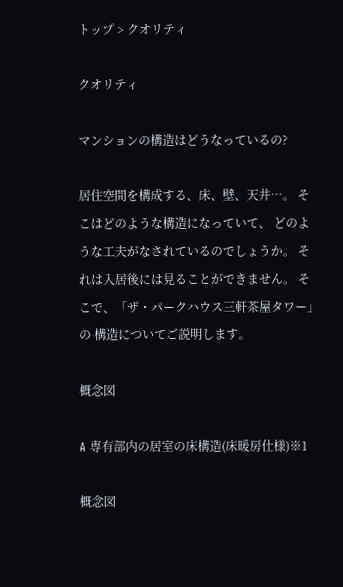トップ > クオリティ

クオリティ

マンションの構造はどうなっているの?

居住空間を構成する、床、壁、天井…。 そこはどのような構造になっていて、 どのような工夫がなされているのでしょうか。 それは入居後には見ることができません。 そこで、「ザ・パークハウス三軒茶屋タワー」の 構造についてご説明します。

概念図

A 専有部内の居室の床構造(床暖房仕様)※1

概念図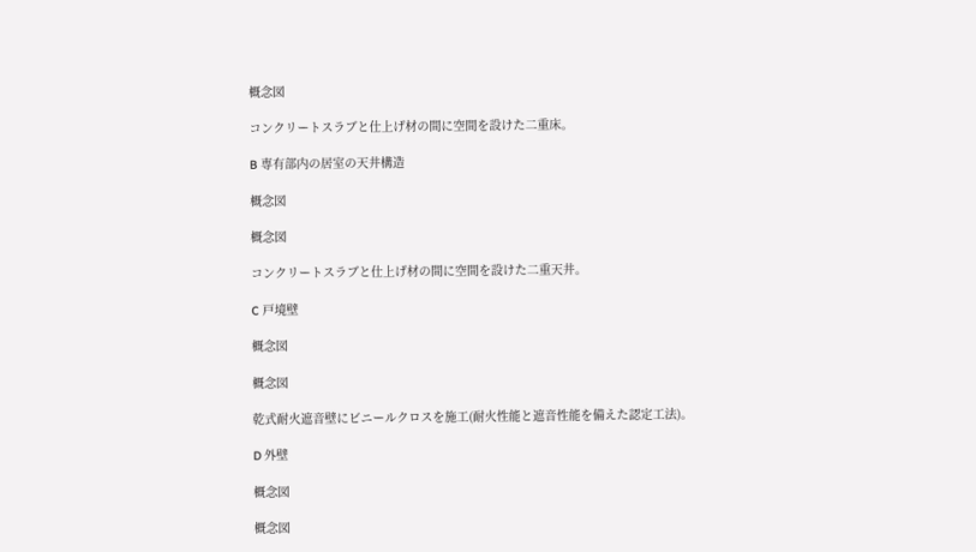概念図

コンクリートスラブと仕上げ材の間に空間を設けた二重床。

B 専有部内の居室の天井構造

概念図

概念図

コンクリートスラブと仕上げ材の間に空間を設けた二重天井。

C 戸境壁

概念図

概念図

乾式耐火遮音壁にビニールクロスを施工(耐火性能と遮音性能を備えた認定工法)。

D 外壁

概念図

概念図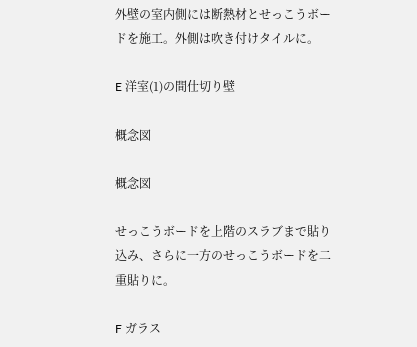外壁の室内側には断熱材とせっこうボードを施工。外側は吹き付けタイルに。

E 洋室(1)の間仕切り壁

概念図

概念図

せっこうボードを上階のスラブまで貼り込み、さらに一方のせっこうボードを二重貼りに。

F ガラス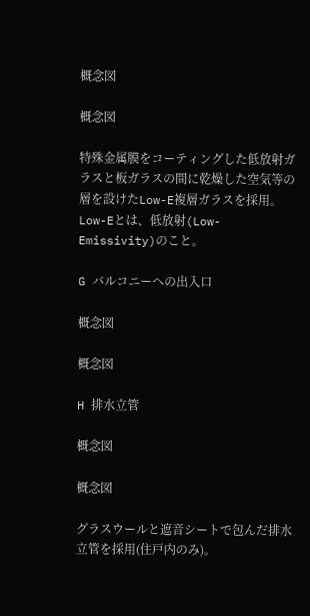概念図

概念図

特殊金属膜をコーティングした低放射ガラスと板ガラスの間に乾燥した空気等の層を設けたLow-E複層ガラスを採用。Low-Eとは、低放射(Low-Emissivity)のこと。

G バルコニーへの出入口

概念図

概念図

H 排水立管

概念図

概念図

グラスウールと遮音シートで包んだ排水立管を採用(住戸内のみ)。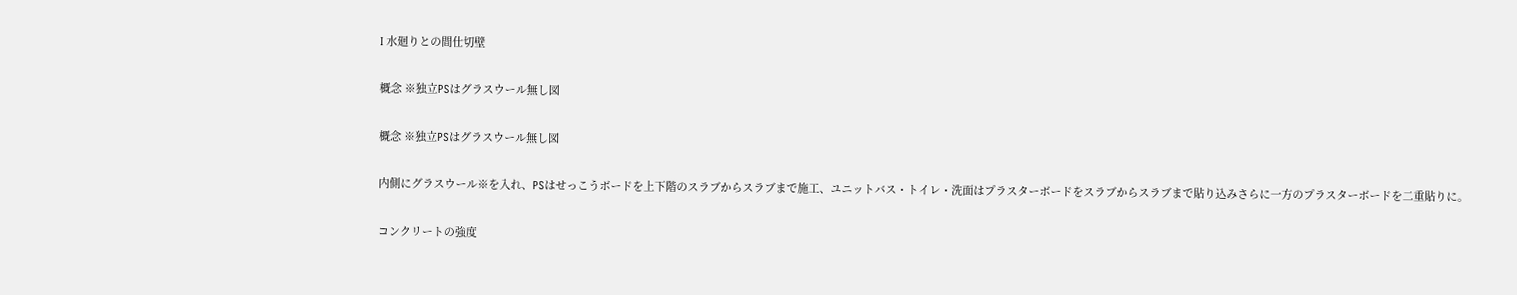I 水廻りとの間仕切壁

概念 ※独立PSはグラスウール無し図

概念 ※独立PSはグラスウール無し図

内側にグラスウール※を入れ、PSはせっこうボードを上下階のスラブからスラブまで施工、ユニットバス・トイレ・洗面はプラスターボードをスラブからスラブまで貼り込みさらに一方のプラスターボードを二重貼りに。

コンクリートの強度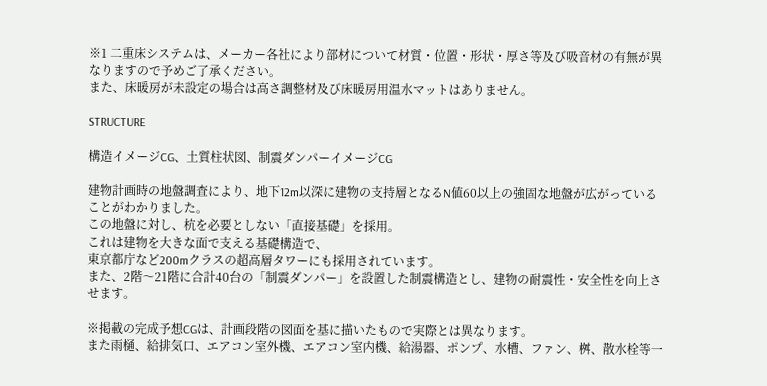※1 二重床システムは、メーカー各社により部材について材質・位置・形状・厚さ等及び吸音材の有無が異なりますので予めご了承ください。
また、床暖房が未設定の場合は高さ調整材及び床暖房用温水マットはありません。

STRUCTURE

構造イメージCG、土質柱状図、制震ダンパーイメージCG

建物計画時の地盤調査により、地下12m以深に建物の支持層となるN値60以上の強固な地盤が広がっていることがわかりました。
この地盤に対し、杭を必要としない「直接基礎」を採用。
これは建物を大きな面で支える基礎構造で、
東京都庁など200mクラスの超高層タワーにも採用されています。
また、2階〜21階に合計40台の「制震ダンパー」を設置した制震構造とし、建物の耐震性・安全性を向上させます。

※掲載の完成予想CGは、計画段階の図面を基に描いたもので実際とは異なります。
また雨樋、給排気口、エアコン室外機、エアコン室内機、給湯器、ポンプ、水槽、ファン、桝、散水栓等一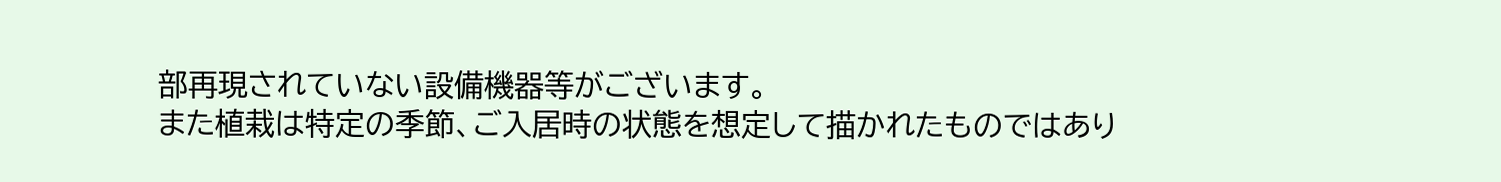部再現されていない設備機器等がございます。
また植栽は特定の季節、ご入居時の状態を想定して描かれたものではあり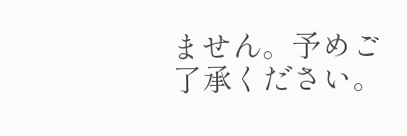ません。予めご了承ください。